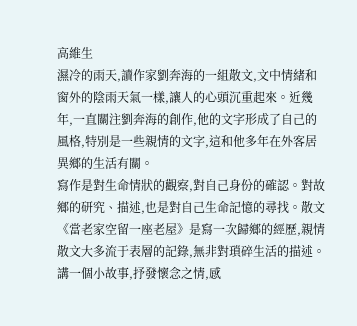高維生
濕冷的雨天,讀作家劉奔海的一組散文,文中情緒和窗外的陰雨天氣一樣,讓人的心頭沉重起來。近幾年,一直關注劉奔海的創作,他的文字形成了自己的風格,特別是一些親情的文字,這和他多年在外客居異鄉的生活有關。
寫作是對生命情狀的觀察,對自己身份的確認。對故鄉的研究、描述,也是對自己生命記憶的尋找。散文《當老家空留一座老屋》是寫一次歸鄉的經歷,親情散文大多流于表層的記錄,無非對瑣碎生活的描述。講一個小故事,抒發懷念之情,感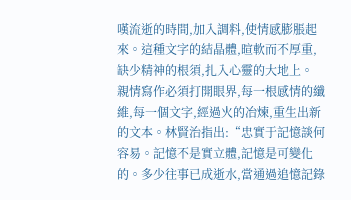嘆流逝的時間,加入調料,使情感膨脹起來。這種文字的結晶體,暄軟而不厚重,缺少精神的根須,扎入心靈的大地上。
親情寫作必須打開眼界,每一根感情的纖維,每一個文字,經過火的冶煉,重生出新的文本。林賢治指出:“忠實于記憶談何容易。記憶不是實立體,記憶是可變化的。多少往事已成逝水,當通過追憶記錄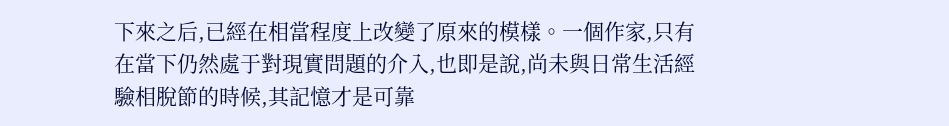下來之后,已經在相當程度上改變了原來的模樣。一個作家,只有在當下仍然處于對現實問題的介入,也即是說,尚未與日常生活經驗相脫節的時候,其記憶才是可靠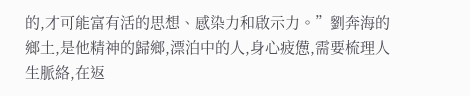的,才可能富有活的思想、感染力和啟示力。”劉奔海的鄉土,是他精神的歸鄉,漂泊中的人,身心疲憊,需要梳理人生脈絡,在返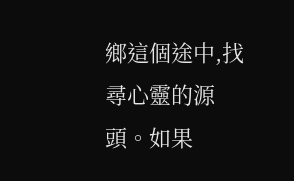鄉這個途中,找尋心靈的源頭。如果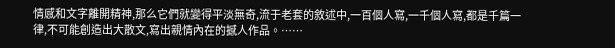情感和文字離開精神,那么它們就變得平淡無奇,流于老套的敘述中,一百個人寫,一千個人寫,都是千篇一律,不可能創造出大散文,寫出親情內在的撼人作品。……